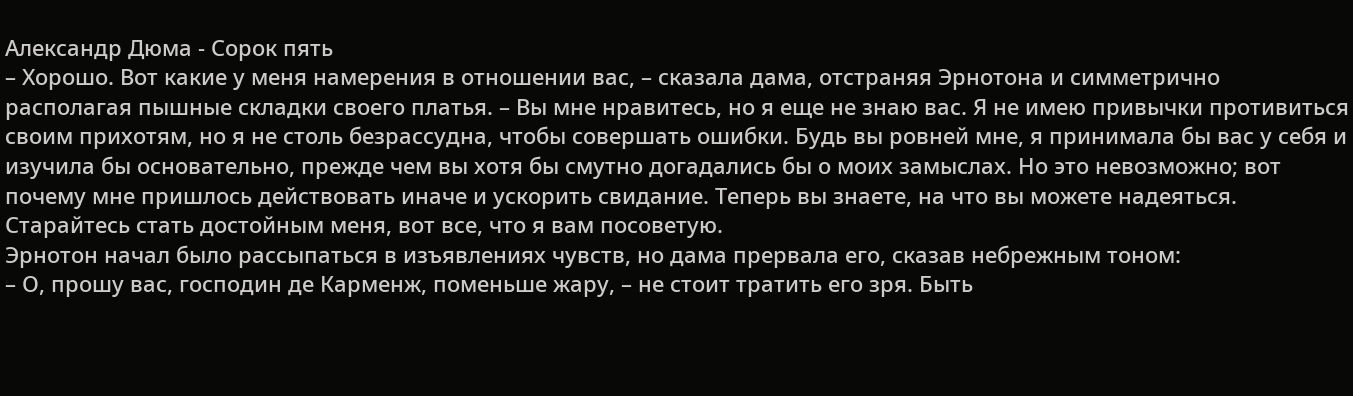Александр Дюма - Сорок пять
– Хорошо. Вот какие у меня намерения в отношении вас, – сказала дама, отстраняя Эрнотона и симметрично располагая пышные складки своего платья. – Вы мне нравитесь, но я еще не знаю вас. Я не имею привычки противиться своим прихотям, но я не столь безрассудна, чтобы совершать ошибки. Будь вы ровней мне, я принимала бы вас у себя и изучила бы основательно, прежде чем вы хотя бы смутно догадались бы о моих замыслах. Но это невозможно; вот почему мне пришлось действовать иначе и ускорить свидание. Теперь вы знаете, на что вы можете надеяться. Старайтесь стать достойным меня, вот все, что я вам посоветую.
Эрнотон начал было рассыпаться в изъявлениях чувств, но дама прервала его, сказав небрежным тоном:
– О, прошу вас, господин де Карменж, поменьше жару, – не стоит тратить его зря. Быть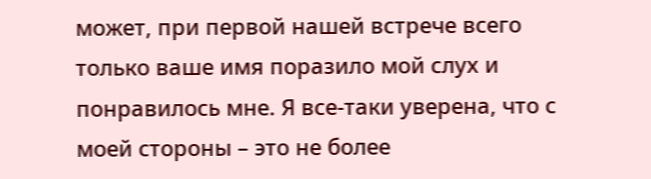может, при первой нашей встрече всего только ваше имя поразило мой слух и понравилось мне. Я все-таки уверена, что с моей стороны – это не более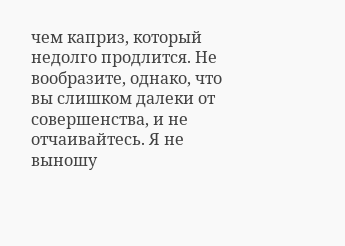чем каприз, который недолго продлится. Не вообразите, однако, что вы слишком далеки от совершенства, и не отчаивайтесь. Я не выношу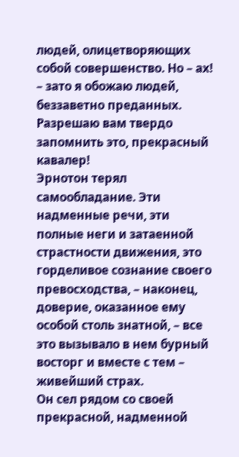людей, олицетворяющих собой совершенство. Но – ах! – зато я обожаю людей, беззаветно преданных. Разрешаю вам твердо запомнить это, прекрасный кавалер!
Эрнотон терял самообладание. Эти надменные речи, эти полные неги и затаенной страстности движения, это горделивое сознание своего превосходства, – наконец, доверие, оказанное ему особой столь знатной, – все это вызывало в нем бурный восторг и вместе с тем – живейший страх.
Он сел рядом со своей прекрасной, надменной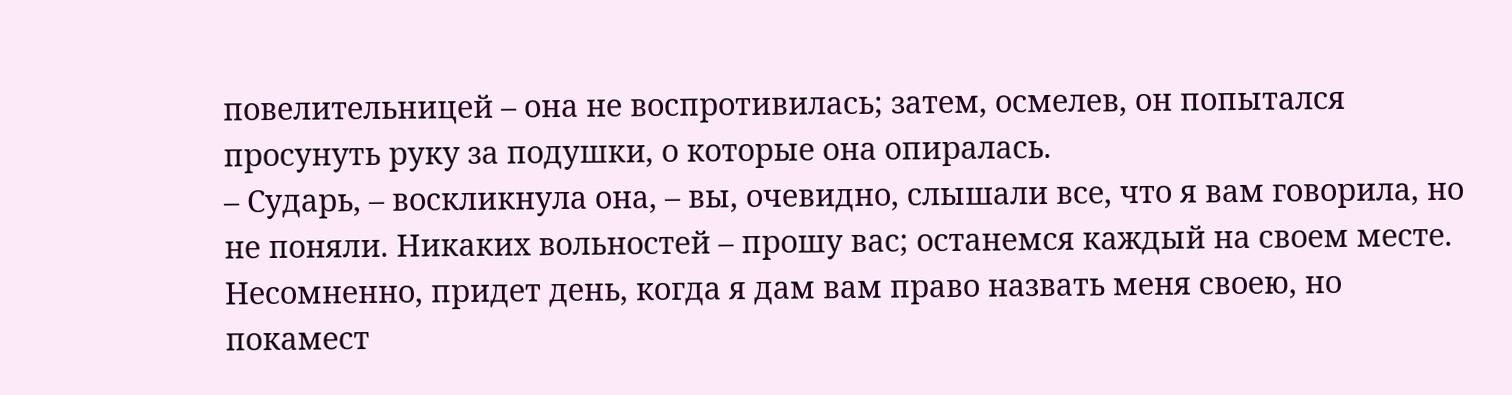повелительницей – она не воспротивилась; затем, осмелев, он попытался просунуть руку за подушки, о которые она опиралась.
– Сударь, – воскликнула она, – вы, очевидно, слышали все, что я вам говорила, но не поняли. Никаких вольностей – прошу вас; останемся каждый на своем месте. Несомненно, придет день, когда я дам вам право назвать меня своею, но покамест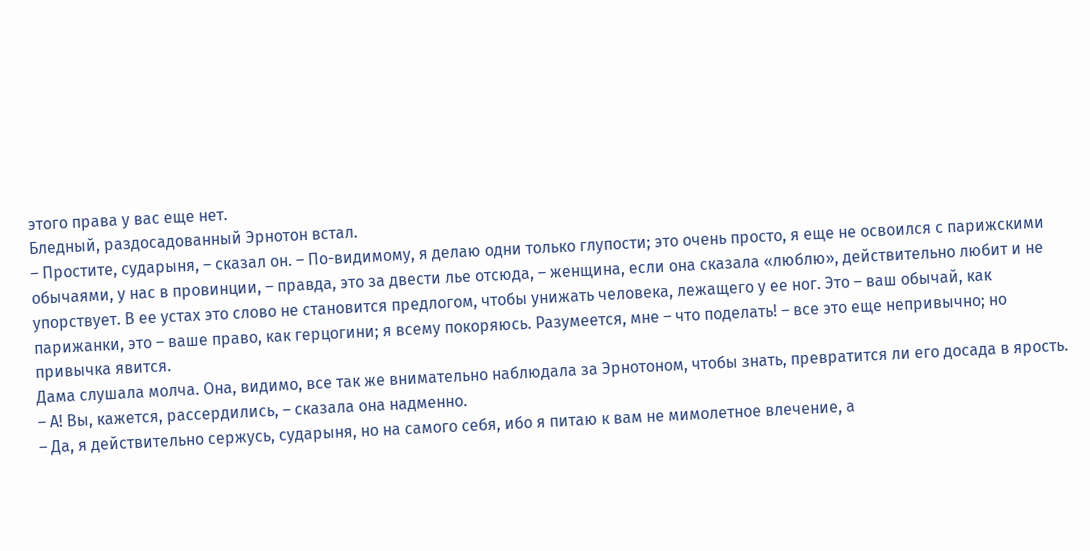этого права у вас еще нет.
Бледный, раздосадованный Эрнотон встал.
– Простите, сударыня, – сказал он. – По-видимому, я делаю одни только глупости; это очень просто, я еще не освоился с парижскими обычаями, у нас в провинции, – правда, это за двести лье отсюда, – женщина, если она сказала «люблю», действительно любит и не упорствует. В ее устах это слово не становится предлогом, чтобы унижать человека, лежащего у ее ног. Это – ваш обычай, как парижанки, это – ваше право, как герцогини; я всему покоряюсь. Разумеется, мне – что поделать! – все это еще непривычно; но привычка явится.
Дама слушала молча. Она, видимо, все так же внимательно наблюдала за Эрнотоном, чтобы знать, превратится ли его досада в ярость.
– А! Вы, кажется, рассердились, – сказала она надменно.
– Да, я действительно сержусь, сударыня, но на самого себя, ибо я питаю к вам не мимолетное влечение, а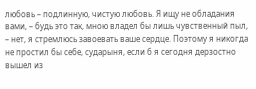любовь – подлинную, чистую любовь. Я ищу не обладания вами, – будь это так, мною владел бы лишь чувственный пыл, – нет, я стремлюсь завоевать ваше сердце. Поэтому я никогда не простил бы себе, сударыня, если б я сегодня дерзостно вышел из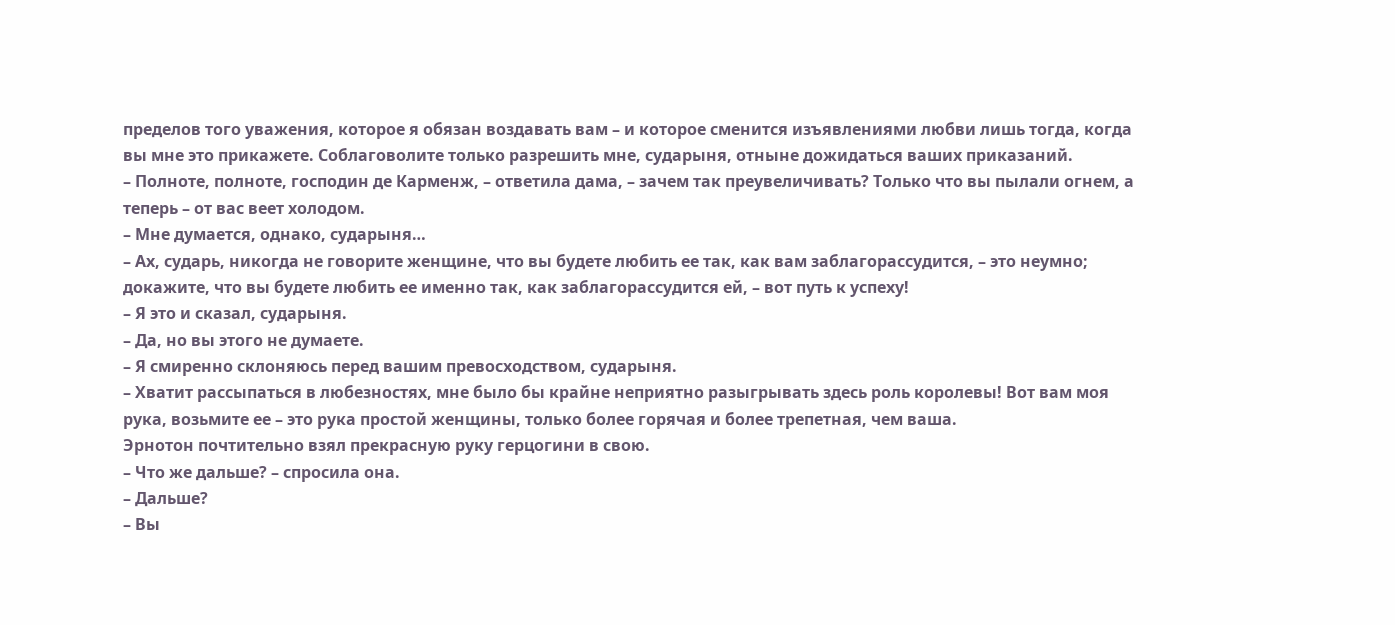пределов того уважения, которое я обязан воздавать вам – и которое сменится изъявлениями любви лишь тогда, когда вы мне это прикажете. Соблаговолите только разрешить мне, сударыня, отныне дожидаться ваших приказаний.
– Полноте, полноте, господин де Карменж, – ответила дама, – зачем так преувеличивать? Только что вы пылали огнем, а теперь – от вас веет холодом.
– Мне думается, однако, сударыня…
– Ах, сударь, никогда не говорите женщине, что вы будете любить ее так, как вам заблагорассудится, – это неумно; докажите, что вы будете любить ее именно так, как заблагорассудится ей, – вот путь к успеху!
– Я это и сказал, сударыня.
– Да, но вы этого не думаете.
– Я смиренно склоняюсь перед вашим превосходством, сударыня.
– Хватит рассыпаться в любезностях, мне было бы крайне неприятно разыгрывать здесь роль королевы! Вот вам моя рука, возьмите ее – это рука простой женщины, только более горячая и более трепетная, чем ваша.
Эрнотон почтительно взял прекрасную руку герцогини в свою.
– Что же дальше? – спросила она.
– Дальше?
– Вы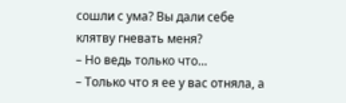сошли с ума? Вы дали себе клятву гневать меня?
– Но ведь только что…
– Только что я ее у вас отняла, а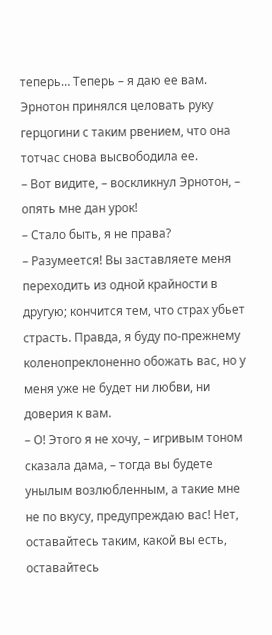теперь… Теперь – я даю ее вам.
Эрнотон принялся целовать руку герцогини с таким рвением, что она тотчас снова высвободила ее.
– Вот видите, – воскликнул Эрнотон, – опять мне дан урок!
– Стало быть, я не права?
– Разумеется! Вы заставляете меня переходить из одной крайности в другую; кончится тем, что страх убьет страсть. Правда, я буду по-прежнему коленопреклоненно обожать вас, но у меня уже не будет ни любви, ни доверия к вам.
– О! Этого я не хочу, – игривым тоном сказала дама, – тогда вы будете унылым возлюбленным, а такие мне не по вкусу, предупреждаю вас! Нет, оставайтесь таким, какой вы есть, оставайтесь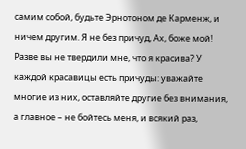самим собой, будьте Эрнотоном де Карменж, и ничем другим. Я не без причуд, Ах, боже мой! Разве вы не твердили мне, что я красива? У каждой красавицы есть причуды: уважайте многие из них, оставляйте другие без внимания, а главное – не бойтесь меня, и всякий раз,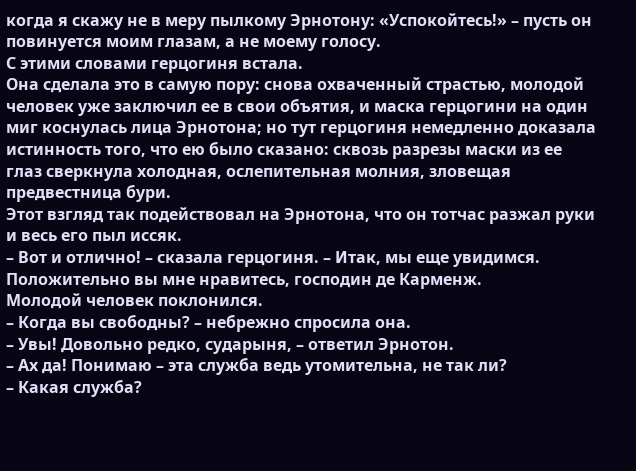когда я скажу не в меру пылкому Эрнотону: «Успокойтесь!» – пусть он повинуется моим глазам, а не моему голосу.
С этими словами герцогиня встала.
Она сделала это в самую пору: снова охваченный страстью, молодой человек уже заключил ее в свои объятия, и маска герцогини на один миг коснулась лица Эрнотона; но тут герцогиня немедленно доказала истинность того, что ею было сказано: сквозь разрезы маски из ее глаз сверкнула холодная, ослепительная молния, зловещая предвестница бури.
Этот взгляд так подействовал на Эрнотона, что он тотчас разжал руки и весь его пыл иссяк.
– Вот и отлично! – сказала герцогиня. – Итак, мы еще увидимся. Положительно вы мне нравитесь, господин де Карменж.
Молодой человек поклонился.
– Когда вы свободны? – небрежно спросила она.
– Увы! Довольно редко, сударыня, – ответил Эрнотон.
– Ах да! Понимаю – эта служба ведь утомительна, не так ли?
– Какая служба?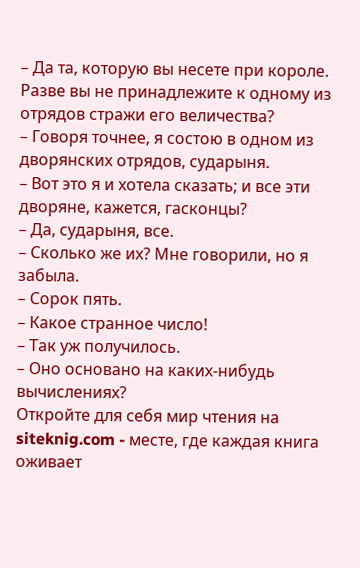– Да та, которую вы несете при короле. Разве вы не принадлежите к одному из отрядов стражи его величества?
– Говоря точнее, я состою в одном из дворянских отрядов, сударыня.
– Вот это я и хотела сказать; и все эти дворяне, кажется, гасконцы?
– Да, сударыня, все.
– Сколько же их? Мне говорили, но я забыла.
– Сорок пять.
– Какое странное число!
– Так уж получилось.
– Оно основано на каких-нибудь вычислениях?
Откройте для себя мир чтения на siteknig.com - месте, где каждая книга оживает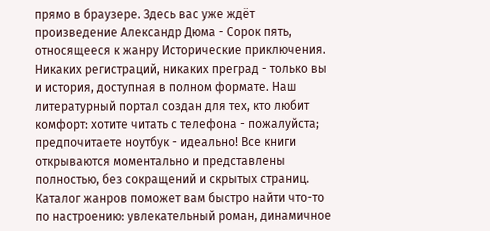прямо в браузере. Здесь вас уже ждёт произведение Александр Дюма - Сорок пять, относящееся к жанру Исторические приключения. Никаких регистраций, никаких преград - только вы и история, доступная в полном формате. Наш литературный портал создан для тех, кто любит комфорт: хотите читать с телефона - пожалуйста; предпочитаете ноутбук - идеально! Все книги открываются моментально и представлены полностью, без сокращений и скрытых страниц. Каталог жанров поможет вам быстро найти что-то по настроению: увлекательный роман, динамичное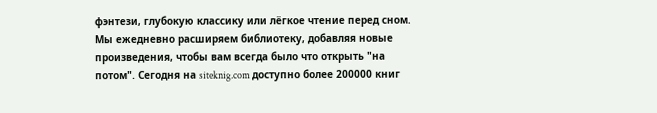фэнтези, глубокую классику или лёгкое чтение перед сном. Мы ежедневно расширяем библиотеку, добавляя новые произведения, чтобы вам всегда было что открыть "на потом". Сегодня на siteknig.com доступно более 200000 книг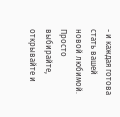- и каждая готова стать вашей новой любимой. Просто выбирайте, открывайте и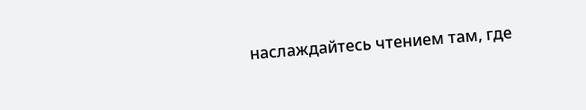наслаждайтесь чтением там, где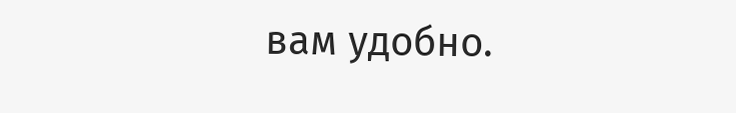вам удобно.